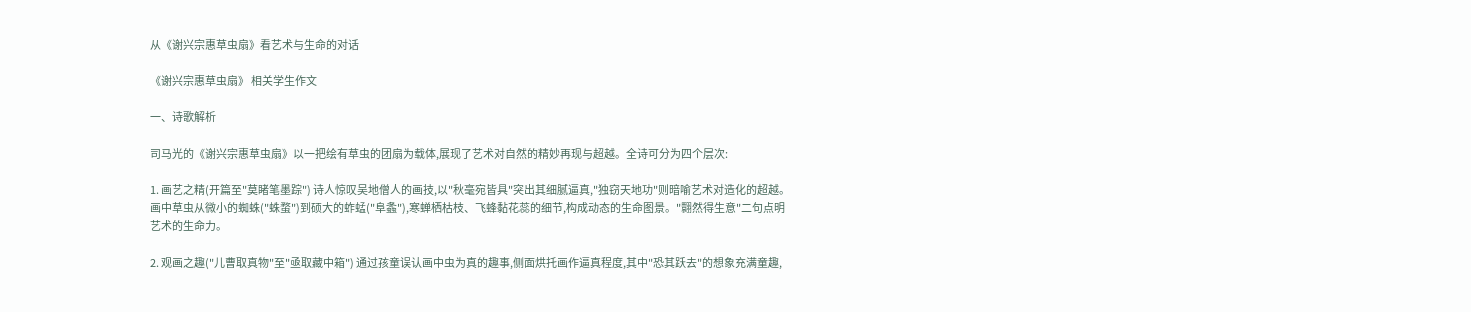从《谢兴宗惠草虫扇》看艺术与生命的对话

《谢兴宗惠草虫扇》 相关学生作文

一、诗歌解析

司马光的《谢兴宗惠草虫扇》以一把绘有草虫的团扇为载体,展现了艺术对自然的精妙再现与超越。全诗可分为四个层次:

1. 画艺之精(开篇至"莫睹笔墨踪") 诗人惊叹吴地僧人的画技,以"秋毫宛皆具"突出其细腻逼真,"独窃天地功"则暗喻艺术对造化的超越。画中草虫从微小的蜘蛛("蛛蝥")到硕大的蚱蜢("阜螽"),寒蝉栖枯枝、飞蜂黏花蕊的细节,构成动态的生命图景。"翾然得生意"二句点明艺术的生命力。

2. 观画之趣("儿曹取真物"至"亟取藏中箱") 通过孩童误认画中虫为真的趣事,侧面烘托画作逼真程度,其中"恐其跃去"的想象充满童趣,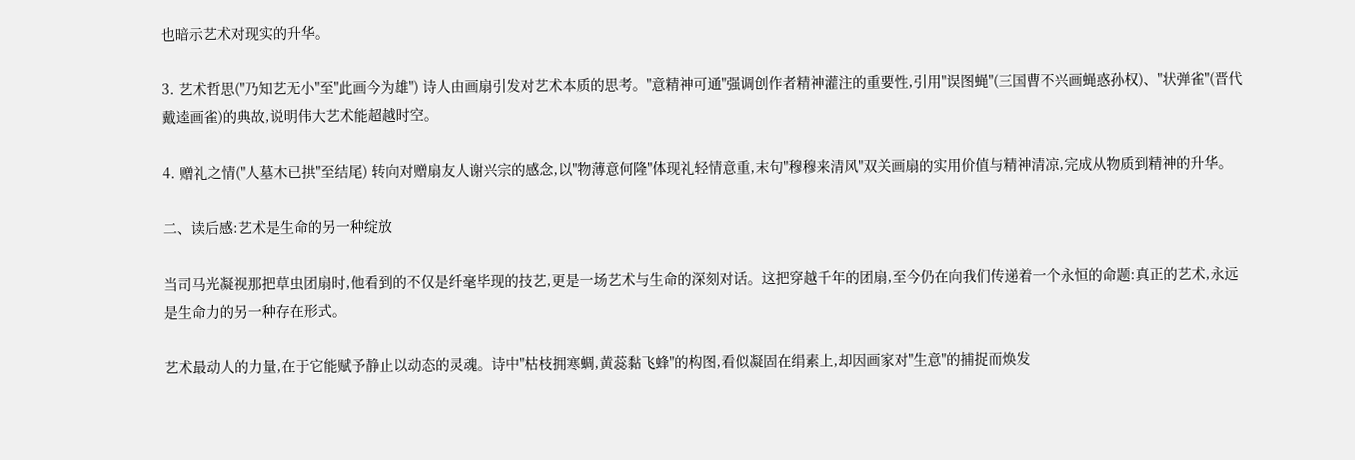也暗示艺术对现实的升华。

3. 艺术哲思("乃知艺无小"至"此画今为雄") 诗人由画扇引发对艺术本质的思考。"意精神可通"强调创作者精神灌注的重要性,引用"误图蝇"(三国曹不兴画蝇惑孙权)、"状弹雀"(晋代戴逵画雀)的典故,说明伟大艺术能超越时空。

4. 赠礼之情("人墓木已拱"至结尾) 转向对赠扇友人谢兴宗的感念,以"物薄意何隆"体现礼轻情意重,末句"穆穆来清风"双关画扇的实用价值与精神清凉,完成从物质到精神的升华。

二、读后感:艺术是生命的另一种绽放

当司马光凝视那把草虫团扇时,他看到的不仅是纤毫毕现的技艺,更是一场艺术与生命的深刻对话。这把穿越千年的团扇,至今仍在向我们传递着一个永恒的命题:真正的艺术,永远是生命力的另一种存在形式。

艺术最动人的力量,在于它能赋予静止以动态的灵魂。诗中"枯枝拥寒蜩,黄蕊黏飞蜂"的构图,看似凝固在绢素上,却因画家对"生意"的捕捉而焕发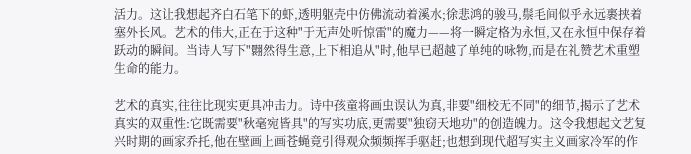活力。这让我想起齐白石笔下的虾,透明躯壳中仿佛流动着溪水;徐悲鸿的骏马,鬃毛间似乎永远裹挟着塞外长风。艺术的伟大,正在于这种"于无声处听惊雷"的魔力——将一瞬定格为永恒,又在永恒中保存着跃动的瞬间。当诗人写下"翾然得生意,上下相追从"时,他早已超越了单纯的咏物,而是在礼赞艺术重塑生命的能力。

艺术的真实,往往比现实更具冲击力。诗中孩童将画虫误认为真,非要"细校无不同"的细节,揭示了艺术真实的双重性:它既需要"秋毫宛皆具"的写实功底,更需要"独窃天地功"的创造魄力。这令我想起文艺复兴时期的画家乔托,他在壁画上画苍蝇竟引得观众频频挥手驱赶;也想到现代超写实主义画家冷军的作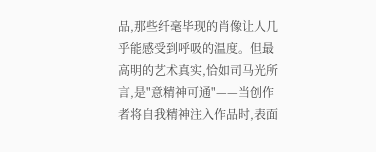品,那些纤毫毕现的肖像让人几乎能感受到呼吸的温度。但最高明的艺术真实,恰如司马光所言,是"意精神可通"——当创作者将自我精神注入作品时,表面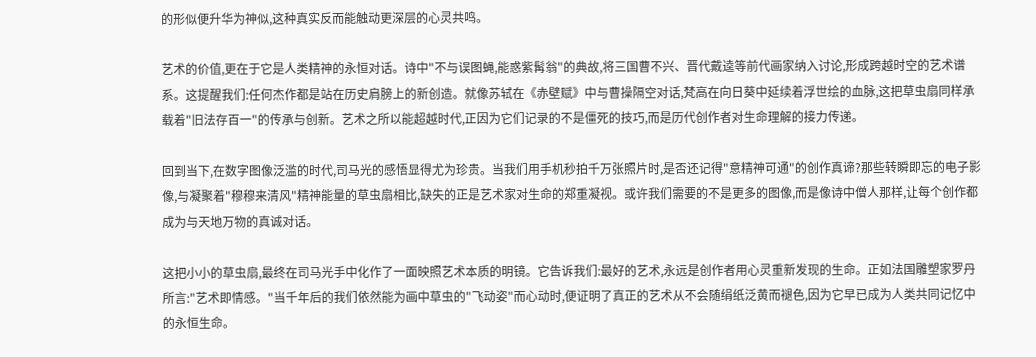的形似便升华为神似,这种真实反而能触动更深层的心灵共鸣。

艺术的价值,更在于它是人类精神的永恒对话。诗中"不与误图蝇,能惑紫髯翁"的典故,将三国曹不兴、晋代戴逵等前代画家纳入讨论,形成跨越时空的艺术谱系。这提醒我们:任何杰作都是站在历史肩膀上的新创造。就像苏轼在《赤壁赋》中与曹操隔空对话,梵高在向日葵中延续着浮世绘的血脉,这把草虫扇同样承载着"旧法存百一"的传承与创新。艺术之所以能超越时代,正因为它们记录的不是僵死的技巧,而是历代创作者对生命理解的接力传递。

回到当下,在数字图像泛滥的时代,司马光的感悟显得尤为珍贵。当我们用手机秒拍千万张照片时,是否还记得"意精神可通"的创作真谛?那些转瞬即忘的电子影像,与凝聚着"穆穆来清风"精神能量的草虫扇相比,缺失的正是艺术家对生命的郑重凝视。或许我们需要的不是更多的图像,而是像诗中僧人那样,让每个创作都成为与天地万物的真诚对话。

这把小小的草虫扇,最终在司马光手中化作了一面映照艺术本质的明镜。它告诉我们:最好的艺术,永远是创作者用心灵重新发现的生命。正如法国雕塑家罗丹所言:"艺术即情感。"当千年后的我们依然能为画中草虫的"飞动姿"而心动时,便证明了真正的艺术从不会随绢纸泛黄而褪色,因为它早已成为人类共同记忆中的永恒生命。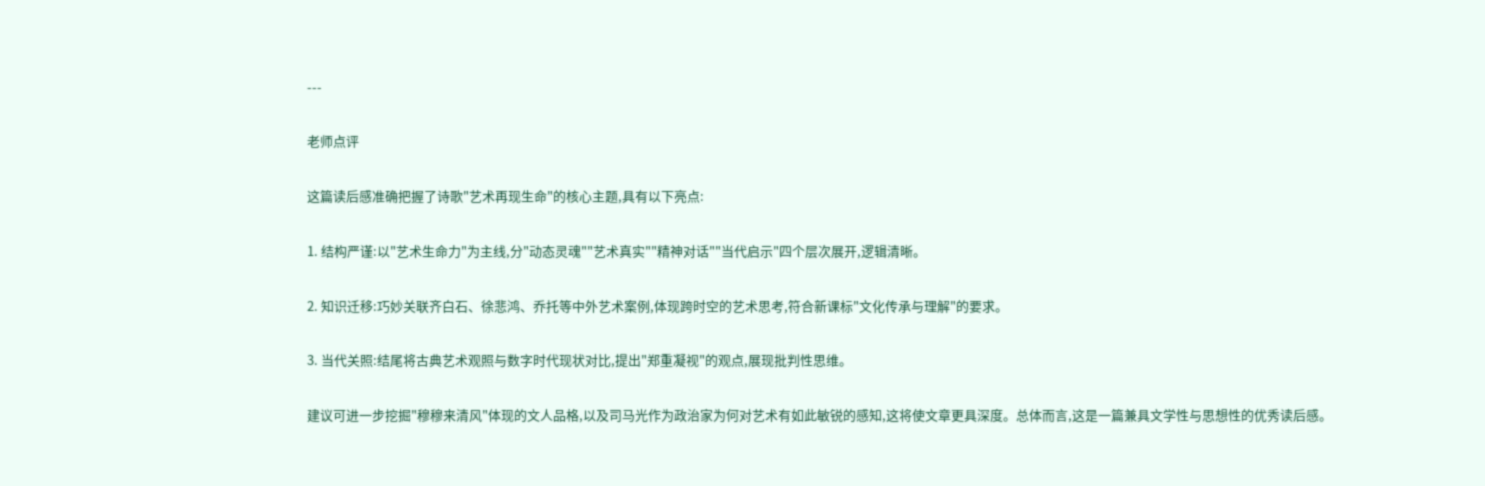---

老师点评

这篇读后感准确把握了诗歌"艺术再现生命"的核心主题,具有以下亮点:

1. 结构严谨:以"艺术生命力"为主线,分"动态灵魂""艺术真实""精神对话""当代启示"四个层次展开,逻辑清晰。

2. 知识迁移:巧妙关联齐白石、徐悲鸿、乔托等中外艺术案例,体现跨时空的艺术思考,符合新课标"文化传承与理解"的要求。

3. 当代关照:结尾将古典艺术观照与数字时代现状对比,提出"郑重凝视"的观点,展现批判性思维。

建议可进一步挖掘"穆穆来清风"体现的文人品格,以及司马光作为政治家为何对艺术有如此敏锐的感知,这将使文章更具深度。总体而言,这是一篇兼具文学性与思想性的优秀读后感。